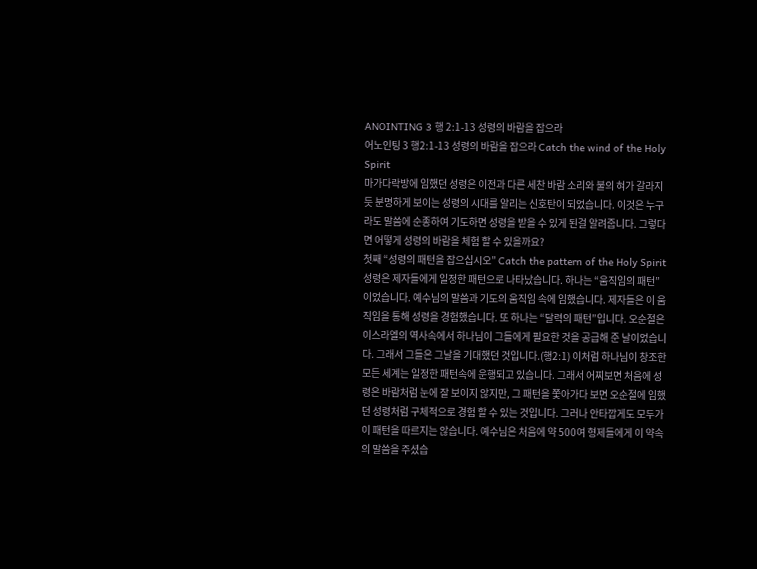ANOINTING 3 행 2:1-13 성령의 바람을 잡으라
어노인팅 3 행2:1-13 성령의 바람을 잡으라 Catch the wind of the Holy Spirit
마가다락방에 임했던 성령은 이전과 다른 세찬 바람 소리와 불의 혀가 갈라지듯 분명하게 보이는 성령의 시대를 알리는 신호탄이 되었습니다. 이것은 누구라도 말씀에 순종하여 기도하면 성령을 받을 수 있게 된걸 알려줍니다. 그렇다면 어떻게 성령의 바람을 체험 할 수 있을까요?
첫째 “성령의 패턴을 잡으십시오” Catch the pattern of the Holy Spirit
성령은 제자들에게 일정한 패턴으로 나타났습니다. 하나는 “움직임의 패턴”이었습니다. 예수님의 말씀과 기도의 움직임 속에 임했습니다. 제자들은 이 움직임을 통해 성령을 경험했습니다. 또 하나는 “달력의 패턴”입니다. 오순절은 이스라엘의 역사속에서 하나님이 그들에게 필요한 것을 공급해 준 날이었습니다. 그래서 그들은 그날을 기대했던 것입니다.(행2:1) 이처럼 하나님이 창조한 모든 세계는 일정한 패턴속에 운행되고 있습니다. 그래서 어찌보면 처음에 성령은 바람처럼 눈에 잘 보이지 않지만, 그 패턴을 쫓아가다 보면 오순절에 임했던 성령처럼 구체적으로 경험 할 수 있는 것입니다. 그러나 안타깝게도 모두가 이 패턴을 따르지는 않습니다. 예수님은 처음에 약 500여 형제들에게 이 약속의 말씀을 주셨습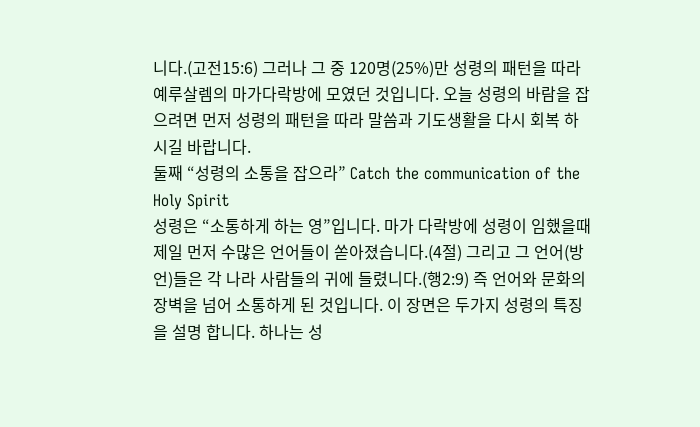니다.(고전15:6) 그러나 그 중 120명(25%)만 성령의 패턴을 따라 예루살렘의 마가다락방에 모였던 것입니다. 오늘 성령의 바람을 잡으려면 먼저 성령의 패턴을 따라 말씀과 기도생활을 다시 회복 하시길 바랍니다.
둘째 “성령의 소통을 잡으라” Catch the communication of the Holy Spirit
성령은 “소통하게 하는 영”입니다. 마가 다락방에 성령이 임했을때 제일 먼저 수많은 언어들이 쏟아졌습니다.(4절) 그리고 그 언어(방언)들은 각 나라 사람들의 귀에 들렸니다.(행2:9) 즉 언어와 문화의 장벽을 넘어 소통하게 된 것입니다. 이 장면은 두가지 성령의 특징을 설명 합니다. 하나는 성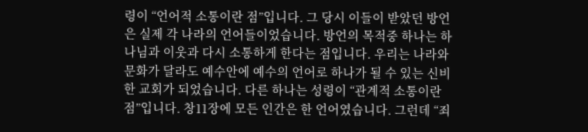령이 “언어적 소통이란 점”입니다. 그 당시 이들이 받았던 방언은 실제 각 나라의 언어들이었습니다. 방언의 목적중 하나는 하나님과 이웃과 다시 소통하게 한다는 점입니다. 우리는 나라와 문화가 달라도 예수안에 예수의 언어로 하나가 될 수 있는 신비한 교회가 되었습니다. 다른 하나는 성령이 “관계적 소통이란 점”입니다. 창11장에 모든 인간은 한 언어였습니다. 그런데 “죄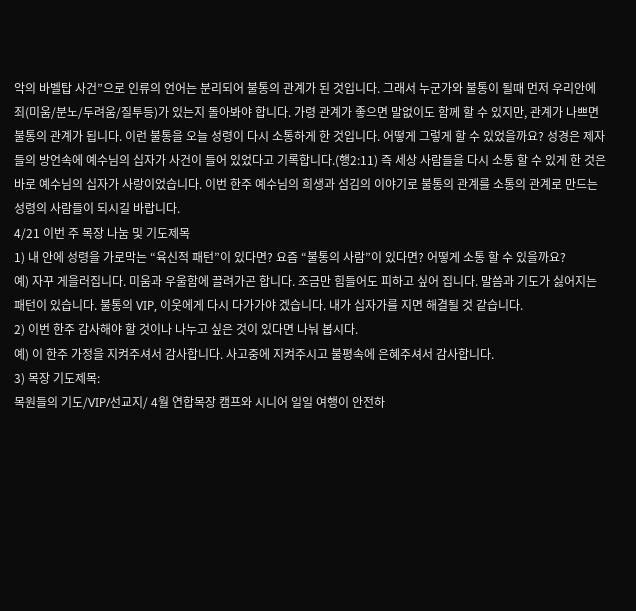악의 바벨탑 사건”으로 인류의 언어는 분리되어 불통의 관계가 된 것입니다. 그래서 누군가와 불통이 될때 먼저 우리안에 죄(미움/분노/두려움/질투등)가 있는지 돌아봐야 합니다. 가령 관계가 좋으면 말없이도 함께 할 수 있지만, 관계가 나쁘면 불통의 관계가 됩니다. 이런 불통을 오늘 성령이 다시 소통하게 한 것입니다. 어떻게 그렇게 할 수 있었을까요? 성경은 제자들의 방언속에 예수님의 십자가 사건이 들어 있었다고 기록합니다.(행2:11) 즉 세상 사람들을 다시 소통 할 수 있게 한 것은 바로 예수님의 십자가 사랑이었습니다. 이번 한주 예수님의 희생과 섬김의 이야기로 불통의 관계를 소통의 관계로 만드는 성령의 사람들이 되시길 바랍니다.
4/21 이번 주 목장 나눔 및 기도제목
1) 내 안에 성령을 가로막는 “육신적 패턴”이 있다면? 요즘 “불통의 사람”이 있다면? 어떻게 소통 할 수 있을까요?
예) 자꾸 게을러집니다. 미움과 우울함에 끌려가곤 합니다. 조금만 힘들어도 피하고 싶어 집니다. 말씀과 기도가 싫어지는 패턴이 있습니다. 불통의 VIP, 이웃에게 다시 다가가야 겠습니다. 내가 십자가를 지면 해결될 것 같습니다.
2) 이번 한주 감사해야 할 것이나 나누고 싶은 것이 있다면 나눠 봅시다.
예) 이 한주 가정을 지켜주셔서 감사합니다. 사고중에 지켜주시고 불평속에 은혜주셔서 감사합니다.
3) 목장 기도제목:
목원들의 기도/VIP/선교지/ 4월 연합목장 캠프와 시니어 일일 여행이 안전하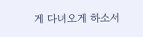게 다녀오게 하소서